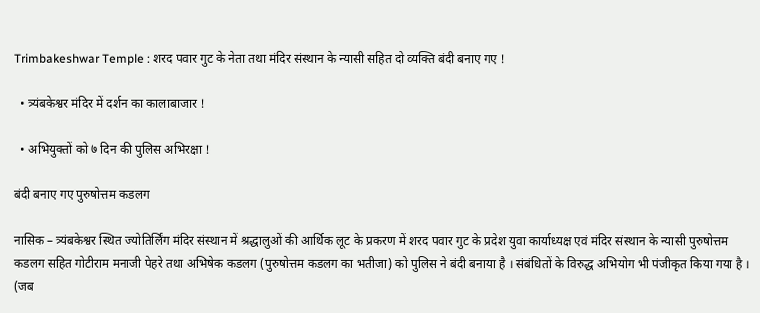Trimbakeshwar Temple : शरद पवार गुट के नेता तथा मंदिर संस्थान के न्यासी सहित दो व्यक्ति बंदी बनाए गए !

  • त्र्यंबकेश्वर मंदिर में दर्शन का कालाबाजार !

  • अभियुक्तों को ७ दिन की पुलिस अभिरक्षा !

बंदी बनाए गए पुरुषोत्तम कडलग

नासिक – त्र्यंबकेश्वर स्थित ज्योतिर्लिंग मंदिर संस्थान में श्रद्धालुओं की आर्थिक लूट के प्रकरण में शरद पवार गुट के प्रदेश युवा कार्याध्यक्ष एवं मंदिर संस्थान के न्यासी पुरुषोत्तम कडलग सहित गोटीराम मनाजी पेहरे तथा अभिषेक कडलग (पुरुषोत्तम कडलग का भतीजा) को पुलिस ने बंदी बनाया है । संबंधितों के विरुद्ध अभियोग भी पंजीकृत किया गया है । (जब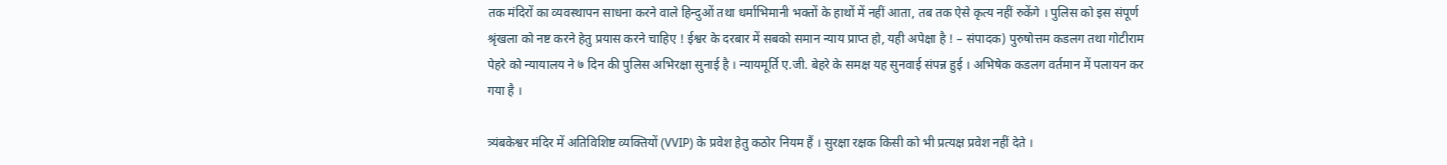तक मंदिरों का व्यवस्थापन साधना करने वाले हिन्दुओं तथा धर्माभिमानी भक्तों के हाथों में नहीं आता, तब तक ऐसे कृत्य नहीं रुकेंगे । पुलिस को इस संपूर्ण श्रृंखला को नष्ट करने हेतु प्रयास करने चाहिए ! ईश्वर के दरबार में सबको समान न्याय प्राप्त हो, यही अपेक्षा है ! – संपादक) पुरुषोत्तम कडलग तथा गोटीराम पेहरे को न्यायालय ने ७ दिन की पुलिस अभिरक्षा सुनाई है । न्यायमूर्ति ए.जी. बेहरे के समक्ष यह सुनवाई संपन्न हुई । अभिषेक कडलग वर्तमान में पलायन कर गया है ।

त्र्यंबकेश्वर मंदिर में अतिविशिष्ट व्यक्तियों (VVIP) के प्रवेश हेतु कठोर नियम हैं । सुरक्षा रक्षक किसी को भी प्रत्यक्ष प्रवेश नहीं देते ।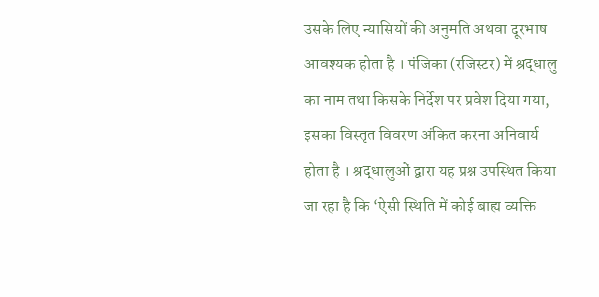उसके लिए न्यासियों की अनुमति अथवा दूरभाष आवश्यक होता है । पंजिका (रजिस्टर) में श्रद्धालु का नाम तथा किसके निर्देश पर प्रवेश दिया गया, इसका विस्तृत विवरण अंकित करना अनिवार्य होता है । श्रद्धालुओं द्वारा यह प्रश्न उपस्थित किया जा रहा है कि ‘ऐसी स्थिति में कोई बाह्य व्यक्ति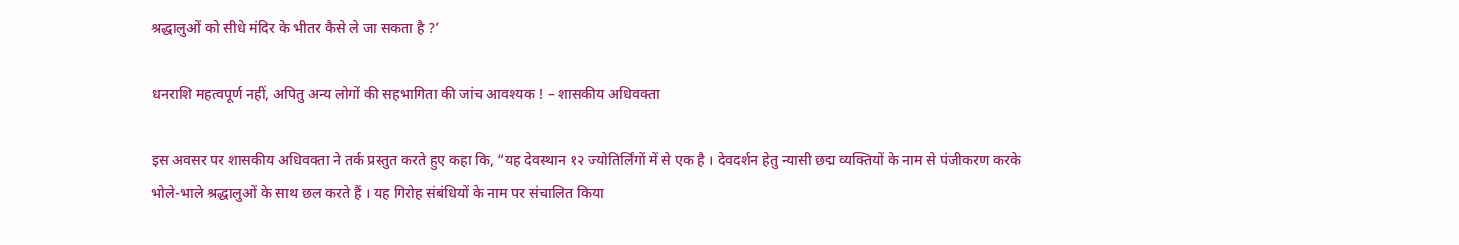श्रद्धालुओं को सीधे मंदिर के भीतर कैसे ले जा सकता है ?’

धनराशि महत्वपूर्ण नहीं, अपितु अन्य लोगों की सहभागिता की जांच आवश्यक ! – शासकीय अधिवक्ता

इस अवसर पर शासकीय अधिवक्ता ने तर्क प्रस्तुत करते हुए कहा कि, “यह देवस्थान १२ ज्योतिर्लिंगों में से एक है । देवदर्शन हेतु न्यासी छद्म व्यक्तियों के नाम से पंजीकरण करके भोले-भाले श्रद्धालुओं के साथ छल करते हैं । यह गिरोह संबंधियों के नाम पर संचालित किया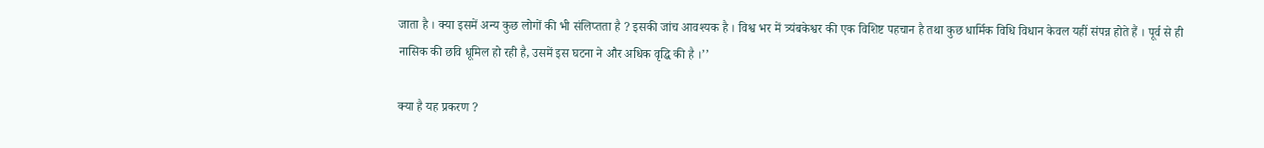जाता है । क्या इसमें अन्य कुछ लोगों की भी संलिप्तता है ? इसकी जांच आवश्यक है । विश्व भर में त्र्यंबकेश्वर की एक विशिष्ट पहचान है तथा कुछ धार्मिक विधि विधान केवल यहीं संपन्न होते हैं । पूर्व से ही नासिक की छवि धूमिल हो रही है, उसमें इस घटना ने और अधिक वृद्धि की है ।’’

क्या है यह प्रकरण ?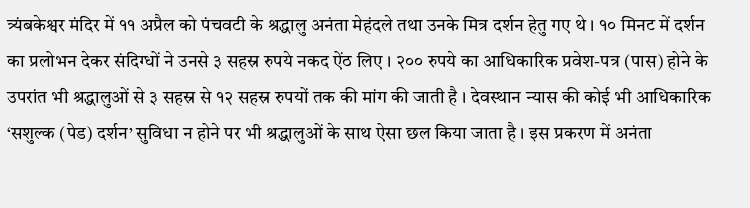त्र्यंबकेश्वर मंदिर में ११ अप्रैल को पंचवटी के श्रद्धालु अनंता मेहंदले तथा उनके मित्र दर्शन हेतु गए थे । १० मिनट में दर्शन का प्रलोभन देकर संदिग्धों ने उनसे ३ सहस्र रुपये नकद ऐंठ लिए । २०० रुपये का आधिकारिक प्रवेश-पत्र (पास) होने के उपरांत भी श्रद्धालुओं से ३ सहस्र से १२ सहस्र रुपयों तक की मांग की जाती है । देवस्थान न्यास की कोई भी आधिकारिक ‘सशुल्क (पेड) दर्शन’ सुविधा न होने पर भी श्रद्धालुओं के साथ ऐसा छल किया जाता है । इस प्रकरण में अनंता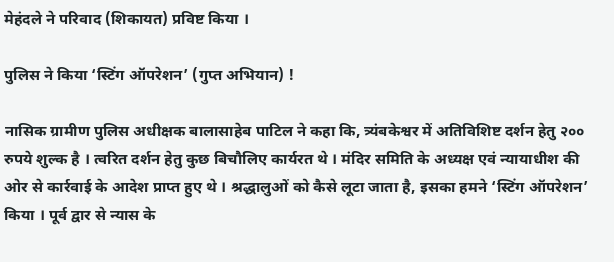मेहंदले ने परिवाद (शिकायत) प्रविष्ट किया ।

पुलिस ने किया ‘स्टिंग ऑपरेशन’ (गुप्त अभियान) !

नासिक ग्रामीण पुलिस अधीक्षक बालासाहेब पाटिल ने कहा कि, त्र्यंबकेश्वर में अतिविशिष्ट दर्शन हेतु २०० रुपये शुल्क है । त्वरित दर्शन हेतु कुछ बिचौलिए कार्यरत थे । मंदिर समिति के अध्यक्ष एवं न्यायाधीश की ओर से कार्रवाई के आदेश प्राप्त हुए थे । श्रद्धालुओं को कैसे लूटा जाता है, इसका हमने ‘स्टिंग ऑपरेशन’ किया । पूर्व द्वार से न्यास के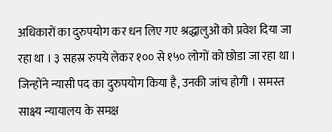अधिकारों का दुरुपयोग कर धन लिए गए श्रद्धालुओं को प्रवेश दिया जा रहा था । ३ सहस्र रुपये लेकर १०० से १५० लोगों को छोडा जा रहा था । जिन्होंने न्यासी पद का दुरुपयोग किया है, उनकी जांच होगी । समस्त साक्ष्य न्यायालय के समक्ष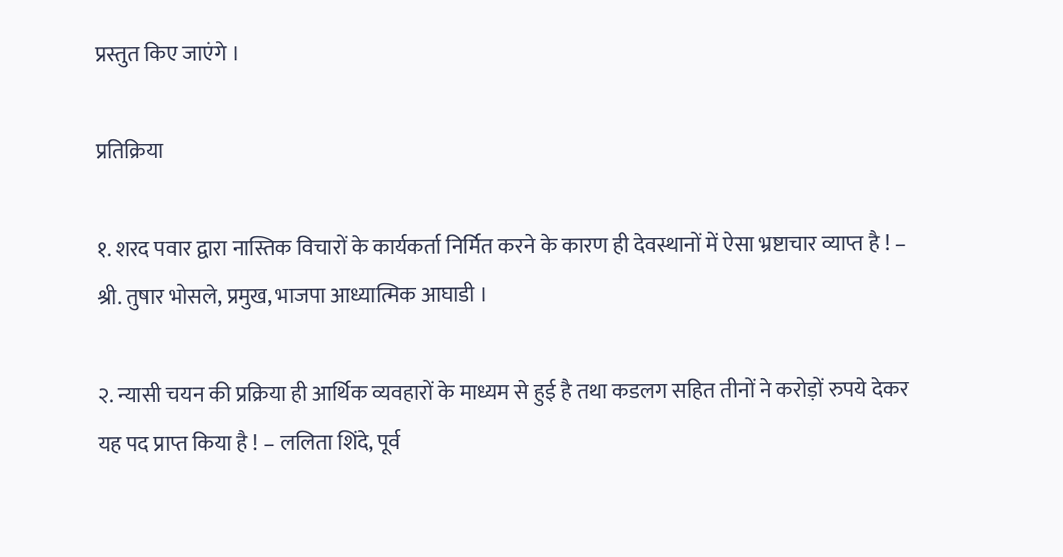प्रस्तुत किए जाएंगे ।

प्रतिक्रिया

१. शरद पवार द्वारा नास्तिक विचारों के कार्यकर्ता निर्मित करने के कारण ही देवस्थानों में ऐसा भ्रष्टाचार व्याप्त है ! – श्री. तुषार भोसले, प्रमुख, भाजपा आध्यात्मिक आघाडी ।

२. न्यासी चयन की प्रक्रिया ही आर्थिक व्यवहारों के माध्यम से हुई है तथा कडलग सहित तीनों ने करोड़ों रुपये देकर यह पद प्राप्त किया है ! – ललिता शिंदे, पूर्व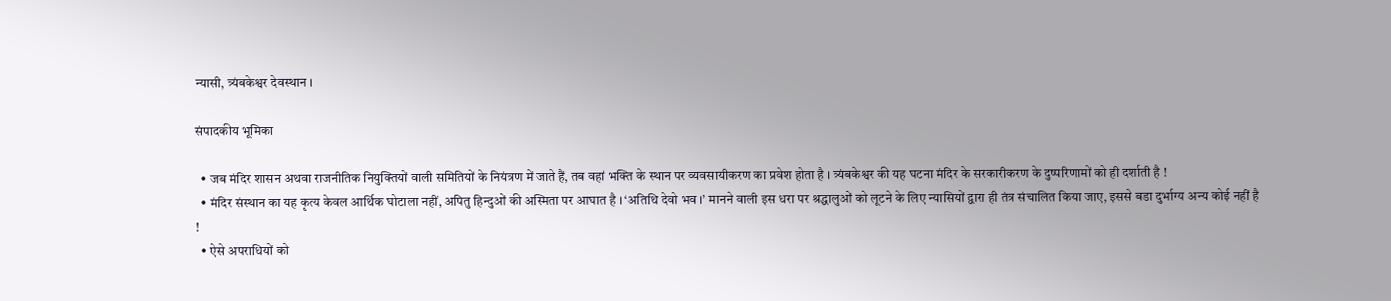न्यासी, त्र्यंबकेश्वर देवस्थान ।

संपादकीय भूमिका

  • जब मंदिर शासन अथवा राजनीतिक नियुक्तियों वाली समितियों के नियंत्रण में जाते हैं, तब वहां भक्ति के स्थान पर व्यवसायीकरण का प्रवेश होता है । त्र्यंबकेश्वर की यह घटना मंदिर के सरकारीकरण के दुष्परिणामों को ही दर्शाती है !
  • मंदिर संस्थान का यह कृत्य केवल आर्थिक घोटाला नहीं, अपितु हिन्दुओं की अस्मिता पर आघात है । ‘अतिथि देवो भव ।’ मानने वाली इस धरा पर श्रद्धालुओं को लूटने के लिए न्यासियों द्वारा ही तंत्र संचालित किया जाए, इससे बडा दुर्भाग्य अन्य कोई नहीं है !
  • ऐसे अपराधियों को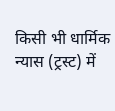किसी भी धार्मिक न्यास (ट्रस्ट) में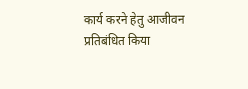कार्य करने हेतु आजीवन प्रतिबंधित किया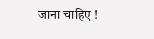जाना चाहिए !